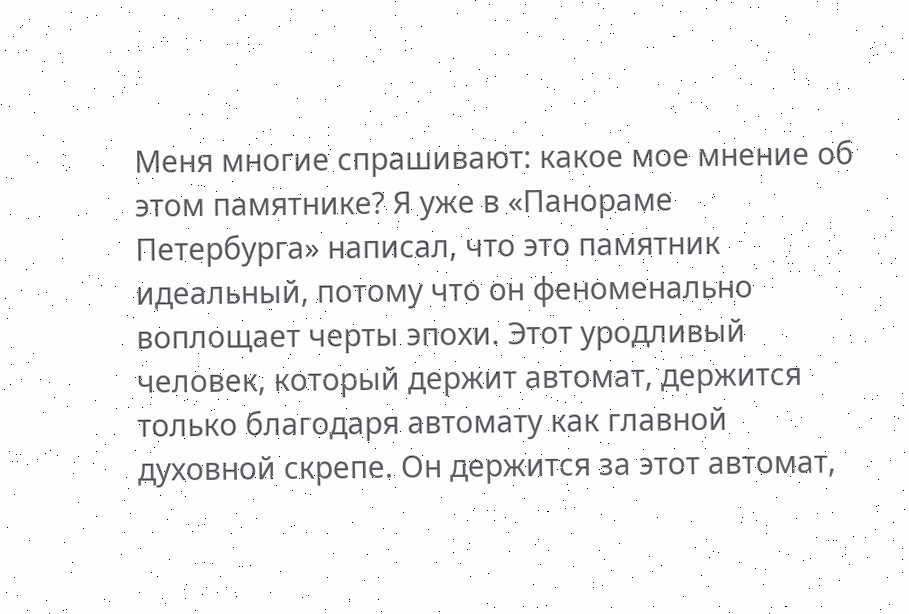Меня многие спрашивают: какое мое мнение об этом памятнике? Я уже в «Панораме Петербурга» написал, что это памятник идеальный, потому что он феноменально воплощает черты эпохи. Этот уродливый человек, который держит автомат, держится только благодаря автомату как главной духовной скрепе. Он держится за этот автомат,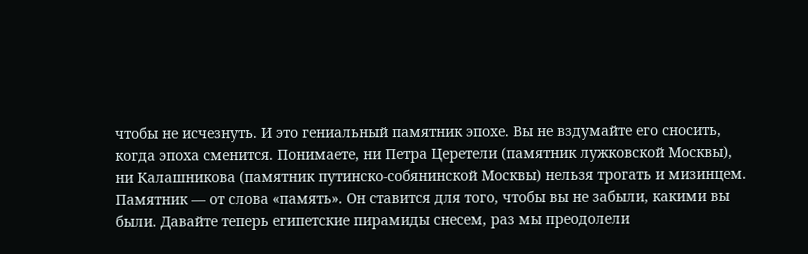чтобы не исчезнуть. И это гениальный памятник эпохе. Вы не вздумайте его сносить, когда эпоха сменится. Понимаете, ни Петра Церетели (памятник лужковской Москвы), ни Калашникова (памятник путинско-собянинской Москвы) нельзя трогать и мизинцем. Памятник — от слова «память». Он ставится для того, чтобы вы не забыли, какими вы были. Давайте теперь египетские пирамиды снесем, раз мы преодолели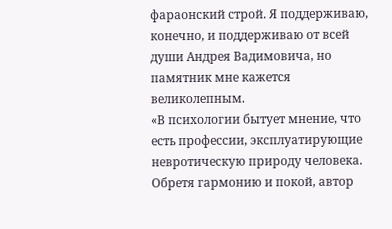фараонский строй. Я поддерживаю, конечно, и поддерживаю от всей души Андрея Вадимовича, но памятник мне кажется великолепным.
«В психологии бытует мнение, что есть профессии, эксплуатирующие невротическую природу человека. Обретя гармонию и покой, автор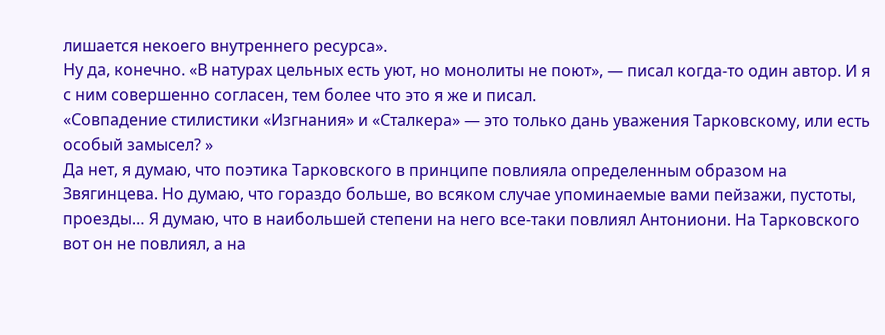лишается некоего внутреннего ресурса».
Ну да, конечно. «В натурах цельных есть уют, но монолиты не поют», — писал когда-то один автор. И я с ним совершенно согласен, тем более что это я же и писал.
«Совпадение стилистики «Изгнания» и «Сталкера» — это только дань уважения Тарковскому, или есть особый замысел? »
Да нет, я думаю, что поэтика Тарковского в принципе повлияла определенным образом на Звягинцева. Но думаю, что гораздо больше, во всяком случае упоминаемые вами пейзажи, пустоты, проезды… Я думаю, что в наибольшей степени на него все-таки повлиял Антониони. На Тарковского вот он не повлиял, а на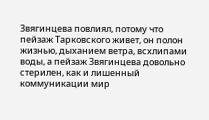Звягинцева повлиял, потому что пейзаж Тарковского живет, он полон жизнью, дыханием ветра, всхлипами воды, а пейзаж Звягинцева довольно стерилен, как и лишенный коммуникации мир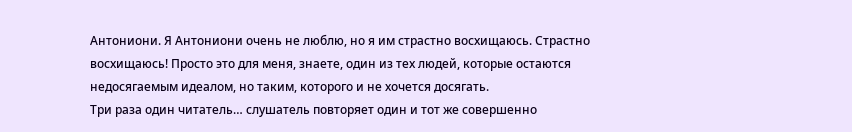Антониони. Я Антониони очень не люблю, но я им страстно восхищаюсь. Страстно восхищаюсь! Просто это для меня, знаете, один из тех людей, которые остаются недосягаемым идеалом, но таким, которого и не хочется досягать.
Три раза один читатель… слушатель повторяет один и тот же совершенно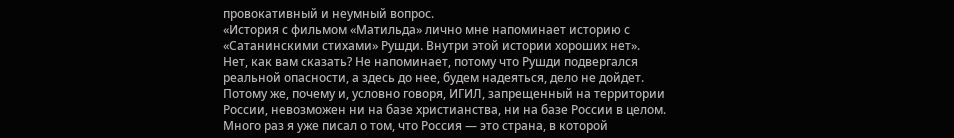провокативный и неумный вопрос.
«История с фильмом «Матильда» лично мне напоминает историю с «Сатанинскими стихами» Рушди. Внутри этой истории хороших нет».
Нет, как вам сказать? Не напоминает, потому что Рушди подвергался реальной опасности, а здесь до нее, будем надеяться, дело не дойдет. Потому же, почему и, условно говоря, ИГИЛ, запрещенный на территории России, невозможен ни на базе христианства, ни на базе России в целом. Много раз я уже писал о том, что Россия — это страна, в которой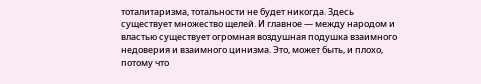тоталитаризма, тотальности не будет никогда. Здесь существует множество щелей. И главное — между народом и властью существует огромная воздушная подушка взаимного недоверия и взаимного цинизма. Это, может быть, и плохо, потому что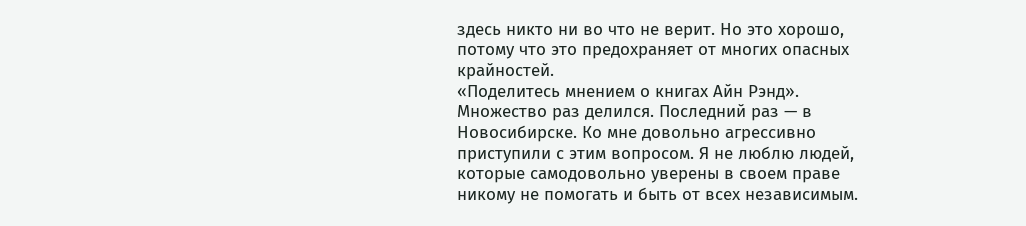здесь никто ни во что не верит. Но это хорошо, потому что это предохраняет от многих опасных крайностей.
«Поделитесь мнением о книгах Айн Рэнд».
Множество раз делился. Последний раз — в Новосибирске. Ко мне довольно агрессивно приступили с этим вопросом. Я не люблю людей, которые самодовольно уверены в своем праве никому не помогать и быть от всех независимым.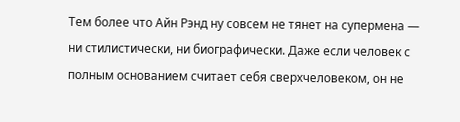Тем более что Айн Рэнд ну совсем не тянет на супермена — ни стилистически, ни биографически. Даже если человек с полным основанием считает себя сверхчеловеком, он не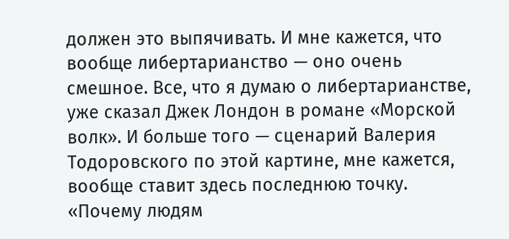должен это выпячивать. И мне кажется, что вообще либертарианство — оно очень смешное. Все, что я думаю о либертарианстве, уже сказал Джек Лондон в романе «Морской волк». И больше того — сценарий Валерия Тодоровского по этой картине, мне кажется, вообще ставит здесь последнюю точку.
«Почему людям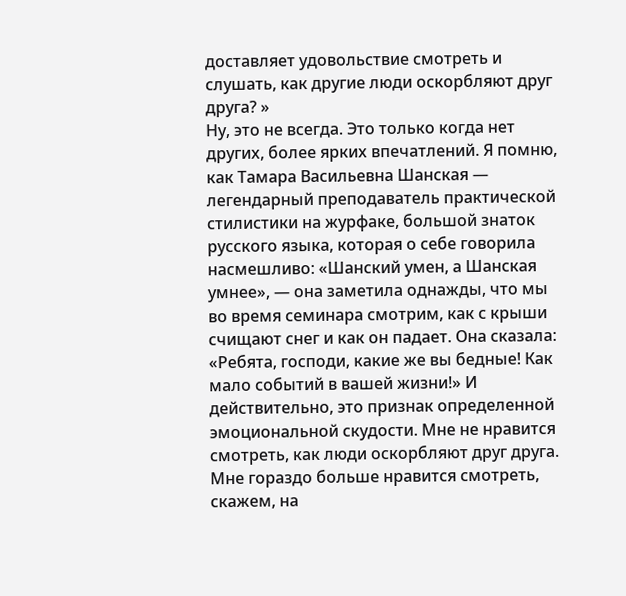доставляет удовольствие смотреть и слушать, как другие люди оскорбляют друг друга? »
Ну, это не всегда. Это только когда нет других, более ярких впечатлений. Я помню, как Тамара Васильевна Шанская — легендарный преподаватель практической стилистики на журфаке, большой знаток русского языка, которая о себе говорила насмешливо: «Шанский умен, а Шанская умнее», — она заметила однажды, что мы во время семинара смотрим, как с крыши счищают снег и как он падает. Она сказала: «Ребята, господи, какие же вы бедные! Как мало событий в вашей жизни!» И действительно, это признак определенной эмоциональной скудости. Мне не нравится смотреть, как люди оскорбляют друг друга. Мне гораздо больше нравится смотреть, скажем, на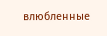влюбленные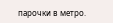парочки в метро.